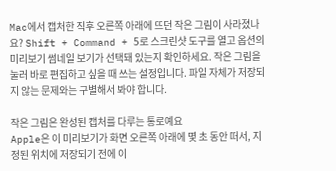Mac에서 캡처한 직후 오른쪽 아래에 뜨던 작은 그림이 사라졌나요? Shift + Command + 5로 스크린샷 도구를 열고 옵션의 미리보기 썸네일 보기가 선택돼 있는지 확인하세요. 작은 그림을 눌러 바로 편집하고 싶을 때 쓰는 설정입니다. 파일 자체가 저장되지 않는 문제와는 구별해서 봐야 합니다.

작은 그림은 완성된 캡처를 다루는 통로예요
Apple은 이 미리보기가 화면 오른쪽 아래에 몇 초 동안 떠서, 지정된 위치에 저장되기 전에 이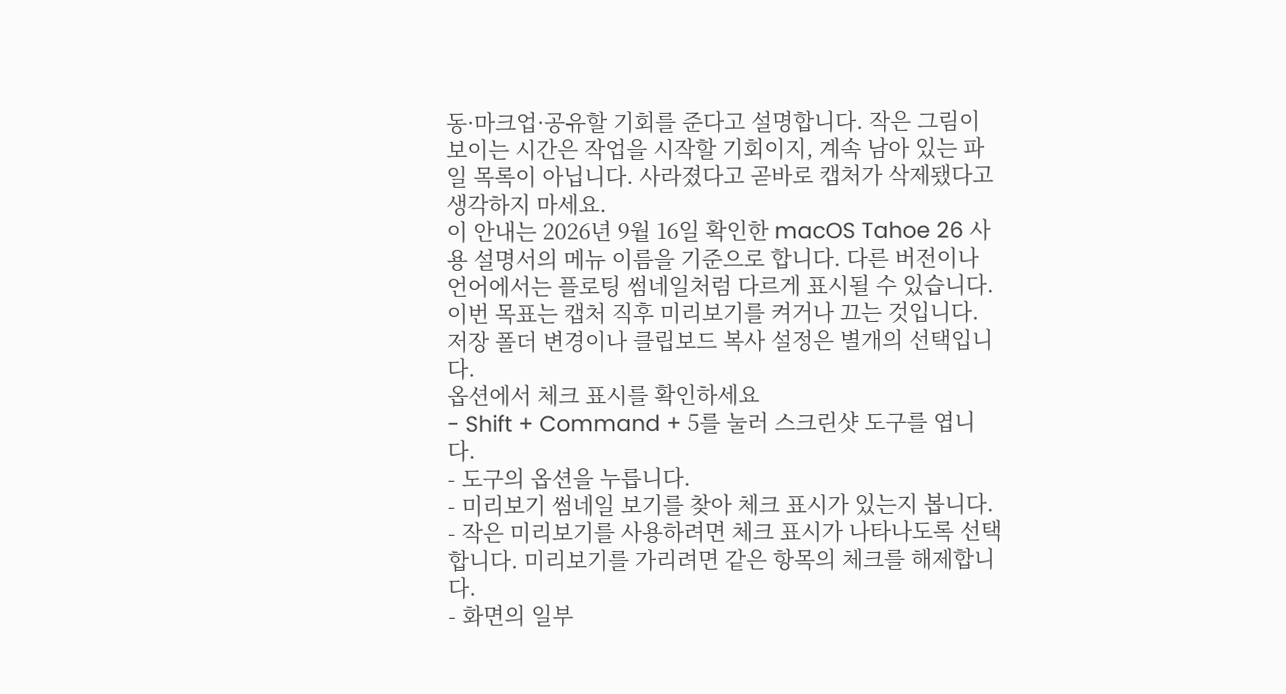동·마크업·공유할 기회를 준다고 설명합니다. 작은 그림이 보이는 시간은 작업을 시작할 기회이지, 계속 남아 있는 파일 목록이 아닙니다. 사라졌다고 곧바로 캡처가 삭제됐다고 생각하지 마세요.
이 안내는 2026년 9월 16일 확인한 macOS Tahoe 26 사용 설명서의 메뉴 이름을 기준으로 합니다. 다른 버전이나 언어에서는 플로팅 썸네일처럼 다르게 표시될 수 있습니다. 이번 목표는 캡처 직후 미리보기를 켜거나 끄는 것입니다. 저장 폴더 변경이나 클립보드 복사 설정은 별개의 선택입니다.
옵션에서 체크 표시를 확인하세요
- Shift + Command + 5를 눌러 스크린샷 도구를 엽니다.
- 도구의 옵션을 누릅니다.
- 미리보기 썸네일 보기를 찾아 체크 표시가 있는지 봅니다.
- 작은 미리보기를 사용하려면 체크 표시가 나타나도록 선택합니다. 미리보기를 가리려면 같은 항목의 체크를 해제합니다.
- 화면의 일부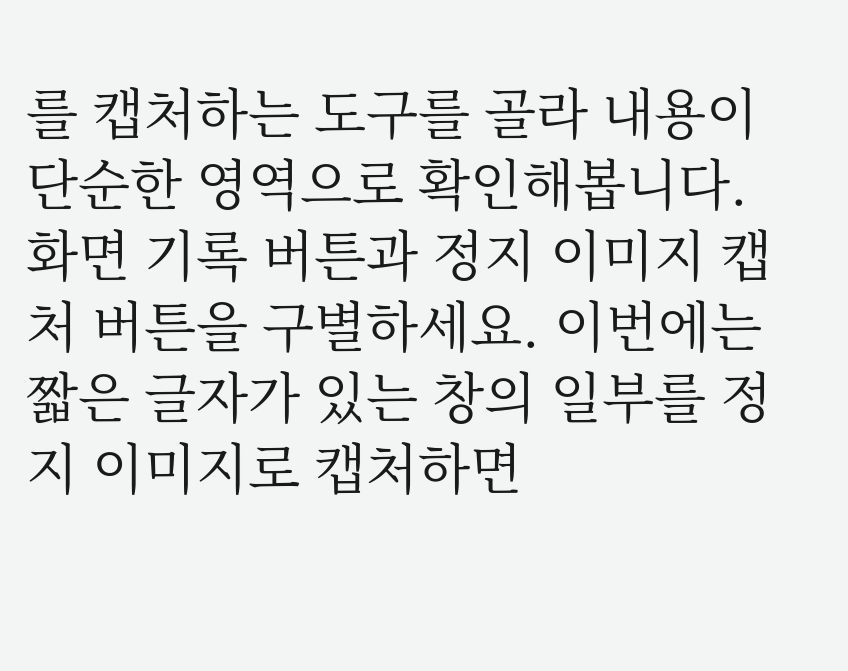를 캡처하는 도구를 골라 내용이 단순한 영역으로 확인해봅니다.
화면 기록 버튼과 정지 이미지 캡처 버튼을 구별하세요. 이번에는 짧은 글자가 있는 창의 일부를 정지 이미지로 캡처하면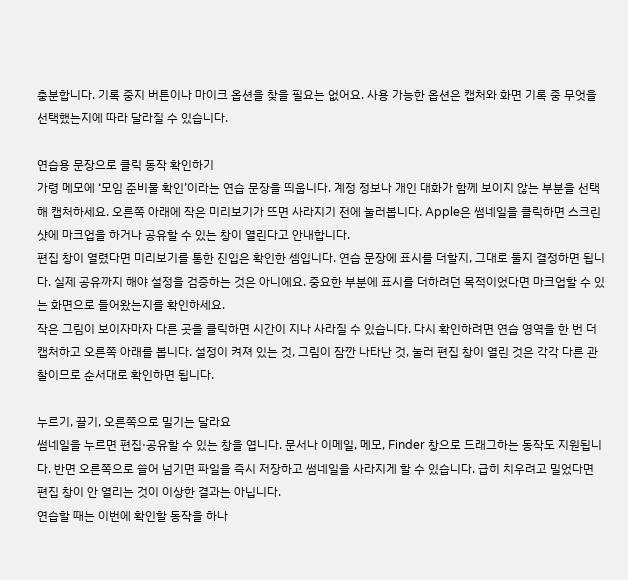충분합니다. 기록 중지 버튼이나 마이크 옵션을 찾을 필요는 없어요. 사용 가능한 옵션은 캡처와 화면 기록 중 무엇을 선택했는지에 따라 달라질 수 있습니다.

연습용 문장으로 클릭 동작 확인하기
가령 메모에 ‘모임 준비물 확인’이라는 연습 문장을 띄웁니다. 계정 정보나 개인 대화가 함께 보이지 않는 부분을 선택해 캡처하세요. 오른쪽 아래에 작은 미리보기가 뜨면 사라지기 전에 눌러봅니다. Apple은 썸네일을 클릭하면 스크린샷에 마크업을 하거나 공유할 수 있는 창이 열린다고 안내합니다.
편집 창이 열렸다면 미리보기를 통한 진입은 확인한 셈입니다. 연습 문장에 표시를 더할지, 그대로 둘지 결정하면 됩니다. 실제 공유까지 해야 설정을 검증하는 것은 아니에요. 중요한 부분에 표시를 더하려던 목적이었다면 마크업할 수 있는 화면으로 들어왔는지를 확인하세요.
작은 그림이 보이자마자 다른 곳을 클릭하면 시간이 지나 사라질 수 있습니다. 다시 확인하려면 연습 영역을 한 번 더 캡처하고 오른쪽 아래를 봅니다. 설정이 켜져 있는 것, 그림이 잠깐 나타난 것, 눌러 편집 창이 열린 것은 각각 다른 관찰이므로 순서대로 확인하면 됩니다.

누르기, 끌기, 오른쪽으로 밀기는 달라요
썸네일을 누르면 편집·공유할 수 있는 창을 엽니다. 문서나 이메일, 메모, Finder 창으로 드래그하는 동작도 지원됩니다. 반면 오른쪽으로 쓸어 넘기면 파일을 즉시 저장하고 썸네일을 사라지게 할 수 있습니다. 급히 치우려고 밀었다면 편집 창이 안 열리는 것이 이상한 결과는 아닙니다.
연습할 때는 이번에 확인할 동작을 하나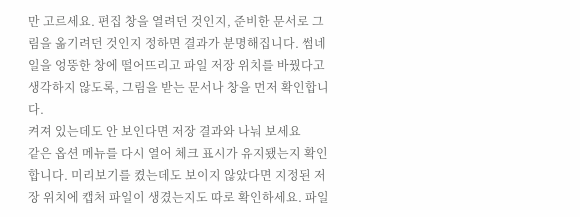만 고르세요. 편집 창을 열려던 것인지, 준비한 문서로 그림을 옮기려던 것인지 정하면 결과가 분명해집니다. 썸네일을 엉뚱한 창에 떨어뜨리고 파일 저장 위치를 바꿨다고 생각하지 않도록, 그림을 받는 문서나 창을 먼저 확인합니다.
켜져 있는데도 안 보인다면 저장 결과와 나눠 보세요
같은 옵션 메뉴를 다시 열어 체크 표시가 유지됐는지 확인합니다. 미리보기를 켰는데도 보이지 않았다면 지정된 저장 위치에 캡처 파일이 생겼는지도 따로 확인하세요. 파일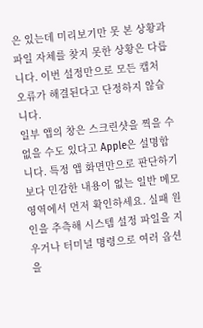은 있는데 미리보기만 못 본 상황과 파일 자체를 찾지 못한 상황은 다릅니다. 이번 설정만으로 모든 캡처 오류가 해결된다고 단정하지 않습니다.
일부 앱의 창은 스크린샷을 찍을 수 없을 수도 있다고 Apple은 설명합니다. 특정 앱 화면만으로 판단하기보다 민감한 내용이 없는 일반 메모 영역에서 먼저 확인하세요. 실패 원인을 추측해 시스템 설정 파일을 지우거나 터미널 명령으로 여러 옵션을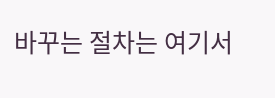바꾸는 절차는 여기서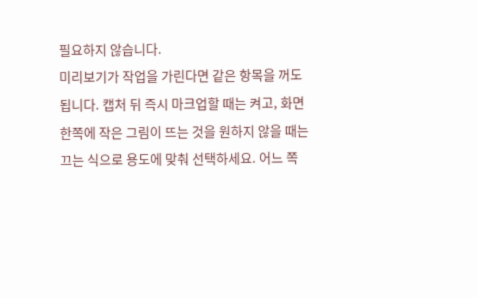필요하지 않습니다.
미리보기가 작업을 가린다면 같은 항목을 꺼도 됩니다. 캡처 뒤 즉시 마크업할 때는 켜고, 화면 한쪽에 작은 그림이 뜨는 것을 원하지 않을 때는 끄는 식으로 용도에 맞춰 선택하세요. 어느 쪽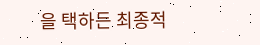을 택하든 최종적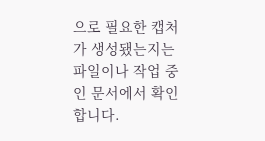으로 필요한 캡처가 생성됐는지는 파일이나 작업 중인 문서에서 확인합니다.